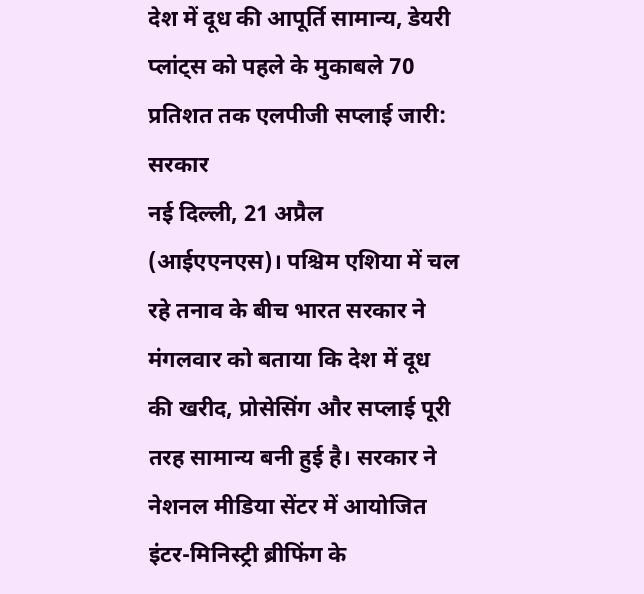देश में दूध की आपूर्ति सामान्य, डेयरी प्लांट्स को पहले के मुकाबले 70 प्रतिशत तक एलपीजी सप्लाई जारी: सरकार
नई दिल्ली, 21 अप्रैल (आईएएनएस)। पश्चिम एशिया में चल रहे तनाव के बीच भारत सरकार ने मंगलवार को बताया कि देश में दूध की खरीद, प्रोसेसिंग और सप्लाई पूरी तरह सामान्य बनी हुई है। सरकार ने नेशनल मीडिया सेंटर में आयोजित इंटर-मिनिस्ट्री ब्रीफिंग के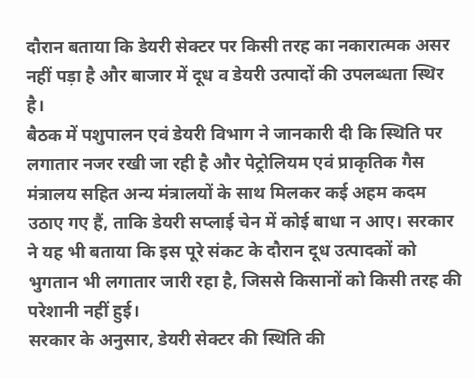दौरान बताया कि डेयरी सेक्टर पर किसी तरह का नकारात्मक असर नहीं पड़ा है और बाजार में दूध व डेयरी उत्पादों की उपलब्धता स्थिर है।
बैठक में पशुपालन एवं डेयरी विभाग ने जानकारी दी कि स्थिति पर लगातार नजर रखी जा रही है और पेट्रोलियम एवं प्राकृतिक गैस मंत्रालय सहित अन्य मंत्रालयों के साथ मिलकर कई अहम कदम उठाए गए हैं, ताकि डेयरी सप्लाई चेन में कोई बाधा न आए। सरकार ने यह भी बताया कि इस पूरे संकट के दौरान दूध उत्पादकों को भुगतान भी लगातार जारी रहा है, जिससे किसानों को किसी तरह की परेशानी नहीं हुई।
सरकार के अनुसार, डेयरी सेक्टर की स्थिति की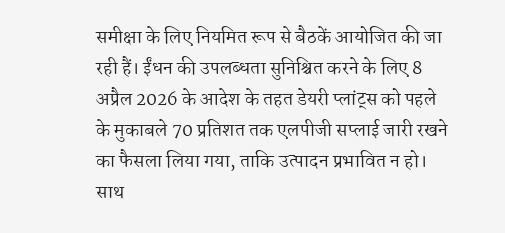समीक्षा के लिए नियमित रूप से बैठकें आयोजित की जा रही हैं। ईंधन की उपलब्धता सुनिश्चित करने के लिए 8 अप्रैल 2026 के आदेश के तहत डेयरी प्लांट्स को पहले के मुकाबले 70 प्रतिशत तक एलपीजी सप्लाई जारी रखने का फैसला लिया गया, ताकि उत्पादन प्रभावित न हो। साथ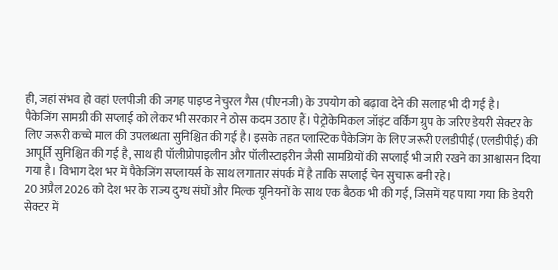ही, जहां संभव हो वहां एलपीजी की जगह पाइप्ड नेचुरल गैस (पीएनजी) के उपयोग को बढ़ावा देने की सलाह भी दी गई है।
पैकेजिंग सामग्री की सप्लाई को लेकर भी सरकार ने ठोस कदम उठाए हैं। पेट्रोकेमिकल जॉइंट वर्किंग ग्रुप के जरिए डेयरी सेक्टर के लिए जरूरी कच्चे माल की उपलब्धता सुनिश्चित की गई है। इसके तहत प्लास्टिक पैकेजिंग के लिए जरूरी एलडीपीई (एलडीपीई) की आपूर्ति सुनिश्चित की गई है, साथ ही पॉलीप्रोपाइलीन और पॉलीस्टाइरीन जैसी सामग्रियों की सप्लाई भी जारी रखने का आश्वासन दिया गया है। विभाग देश भर में पैकेजिंग सप्लायर्स के साथ लगातार संपर्क में है ताकि सप्लाई चेन सुचारू बनी रहे।
20 अप्रैल 2026 को देश भर के राज्य दुग्ध संघों और मिल्क यूनियनों के साथ एक बैठक भी की गई, जिसमें यह पाया गया कि डेयरी सेक्टर में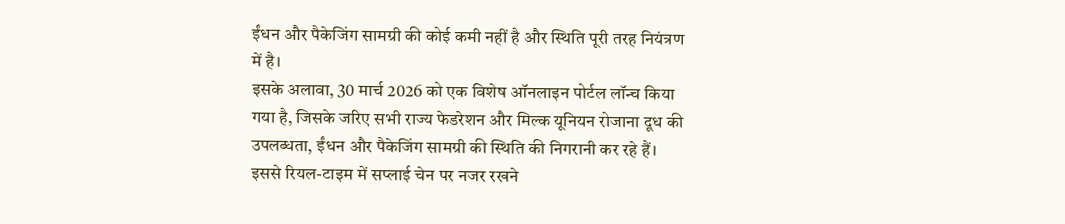ईंधन और पैकेजिंग सामग्री की कोई कमी नहीं है और स्थिति पूरी तरह नियंत्रण में है।
इसके अलावा, 30 मार्च 2026 को एक विशेष ऑनलाइन पोर्टल लॉन्च किया गया है, जिसके जरिए सभी राज्य फेडरेशन और मिल्क यूनियन रोजाना दूध की उपलब्धता, ईंधन और पैकेजिंग सामग्री की स्थिति की निगरानी कर रहे हैं। इससे रियल-टाइम में सप्लाई चेन पर नजर रखने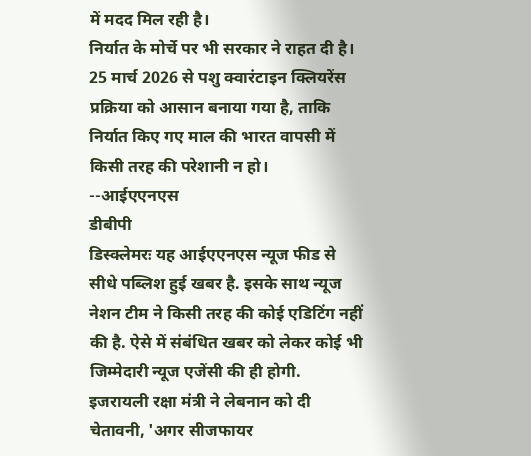में मदद मिल रही है।
निर्यात के मोर्चे पर भी सरकार ने राहत दी है। 25 मार्च 2026 से पशु क्वारंटाइन क्लियरेंस प्रक्रिया को आसान बनाया गया है, ताकि निर्यात किए गए माल की भारत वापसी में किसी तरह की परेशानी न हो।
--आईएएनएस
डीबीपी
डिस्क्लेमरः यह आईएएनएस न्यूज फीड से सीधे पब्लिश हुई खबर है. इसके साथ न्यूज नेशन टीम ने किसी तरह की कोई एडिटिंग नहीं की है. ऐसे में संबंधित खबर को लेकर कोई भी जिम्मेदारी न्यूज एजेंसी की ही होगी.
इजरायली रक्षा मंत्री ने लेबनान को दी चेतावनी, 'अगर सीजफायर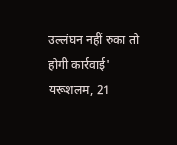उल्लंघन नहीं रुका तो होगी कार्रवाई'
यरूशलम, 21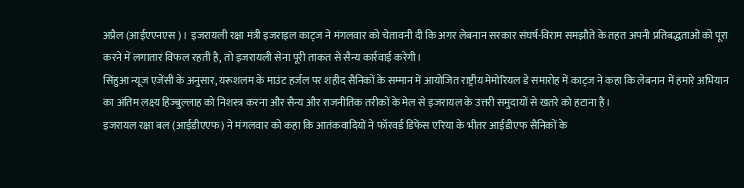अप्रैल (आईएएनएस)। इजरायली रक्षा मंत्री इजराइल काट्ज ने मंगलवार को चेतावनी दी कि अगर लेबनान सरकार संघर्ष-विराम समझौते के तहत अपनी प्रतिबद्धताओं को पूरा करने में लगातार विफल रहती है, तो इजरायली सेना पूरी ताकत से सैन्य कार्रवाई करेगी।
सिंहुआ न्यूज एजेंसी के अनुसार, यरूशलम के माउंट हर्जल पर शहीद सैनिकों के सम्मान में आयोजित राष्ट्रीय मेमोरियल डे समारोह में काट्ज ने कहा कि लेबनान में हमारे अभियान का अंतिम लक्ष्य हिज्बुल्लाह को निशस्त्र करना और सैन्य और राजनीतिक तरीकों के मेल से इजरायल के उत्तरी समुदायों से खतरे को हटाना है।
इजरायल रक्षा बल (आईडीएएफ) ने मंगलवार को कहा कि आतंकवादियों ने फॉरवर्ड डिफेंस एरिया के भीतर आईडीएफ सैनिकों के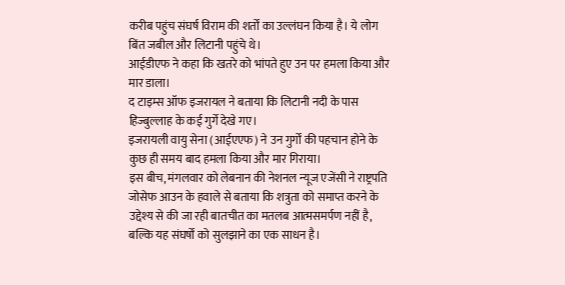करीब पहुंच संघर्ष विराम की शर्तों का उल्लंघन किया है। ये लोग बिंत जबील और लिटानी पहुंचे थे।
आईडीएफ ने कहा कि खतरे को भांपते हुए उन पर हमला किया और मार डाला।
द टाइम्स ऑफ इजरायल ने बताया कि लिटानी नदी के पास हिज्बुल्लाह के कई गुर्गे देखे गए।
इजरायली वायु सेना (आईएएफ) ने उन गुर्गों की पहचान होने के कुछ ही समय बाद हमला किया और मार गिराया।
इस बीच, मंगलवार को लेबनान की नेशनल न्यूज एजेंसी ने राष्ट्रपति जोसेफ आउन के हवाले से बताया कि शत्रुता को समाप्त करने के उद्देश्य से की जा रही बातचीत का मतलब आत्मसमर्पण नहीं है, बल्कि यह संघर्षों को सुलझाने का एक साधन है।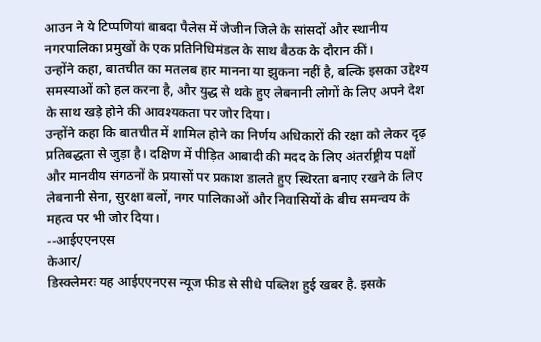आउन ने ये टिप्पणियां बाबदा पैलेस में जेजीन जिले के सांसदों और स्थानीय नगरपालिका प्रमुखों के एक प्रतिनिधिमंडल के साथ बैठक के दौरान कीं।
उन्होंने कहा, बातचीत का मतलब हार मानना या झुकना नहीं है, बल्कि इसका उद्देश्य समस्याओं को हल करना है, और युद्ध से थके हुए लेबनानी लोगों के लिए अपने देश के साथ खड़े होने की आवश्यकता पर जोर दिया।
उन्होंने कहा कि बातचीत में शामिल होने का निर्णय अधिकारों की रक्षा को लेकर दृढ़ प्रतिबद्धता से जुड़ा है। दक्षिण में पीड़ित आबादी की मदद के लिए अंतर्राष्ट्रीय पक्षों और मानवीय संगठनों के प्रयासों पर प्रकाश डालते हुए स्थिरता बनाए रखने के लिए लेबनानी सेना, सुरक्षा बलों, नगर पालिकाओं और निवासियों के बीच समन्वय के महत्व पर भी जोर दिया।
--आईएएनएस
केआर/
डिस्क्लेमरः यह आईएएनएस न्यूज फीड से सीधे पब्लिश हुई खबर है. इसके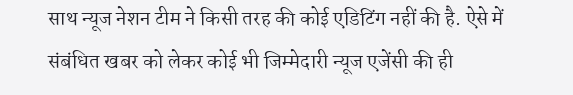साथ न्यूज नेशन टीम ने किसी तरह की कोई एडिटिंग नहीं की है. ऐसे में संबंधित खबर को लेकर कोई भी जिम्मेदारी न्यूज एजेंसी की ही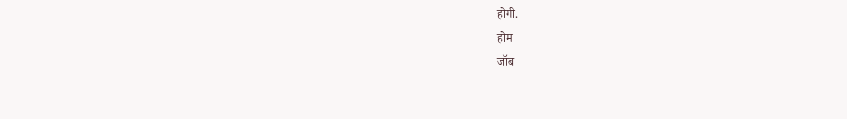होगी.
होम
जॉब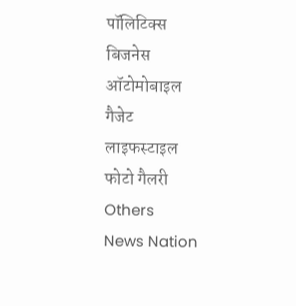पॉलिटिक्स
बिजनेस
ऑटोमोबाइल
गैजेट
लाइफस्टाइल
फोटो गैलरी
Others
News Nation